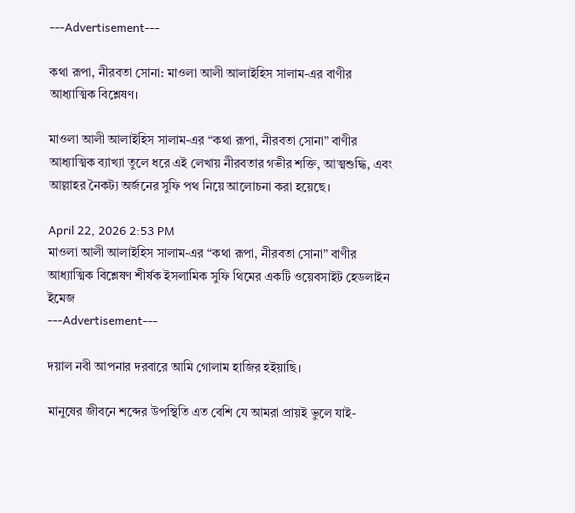---Advertisement---

কথা রূপা, নীরবতা সোনা: মাওলা আলী আলাইহিস সালাম-এর বাণীর আধ্যাত্মিক বিশ্লেষণ।

মাওলা আলী আলাইহিস সালাম-এর “কথা রূপা, নীরবতা সোনা” বাণীর আধ্যাত্মিক ব্যাখ্যা তুলে ধরে এই লেখায় নীরবতার গভীর শক্তি, আত্মশুদ্ধি, এবং আল্লাহর নৈকট্য অর্জনের সুফি পথ নিয়ে আলোচনা করা হয়েছে।

April 22, 2026 2:53 PM
মাওলা আলী আলাইহিস সালাম-এর “কথা রূপা, নীরবতা সোনা” বাণীর আধ্যাত্মিক বিশ্লেষণ শীর্ষক ইসলামিক সুফি থিমের একটি ওয়েবসাইট হেডলাইন ইমেজ
---Advertisement---

দয়াল নবী আপনার দরবারে আমি গোলাম হাজির হইয়াছি।

মানুষের জীবনে শব্দের উপস্থিতি এত বেশি যে আমরা প্রায়ই ভুলে যাই-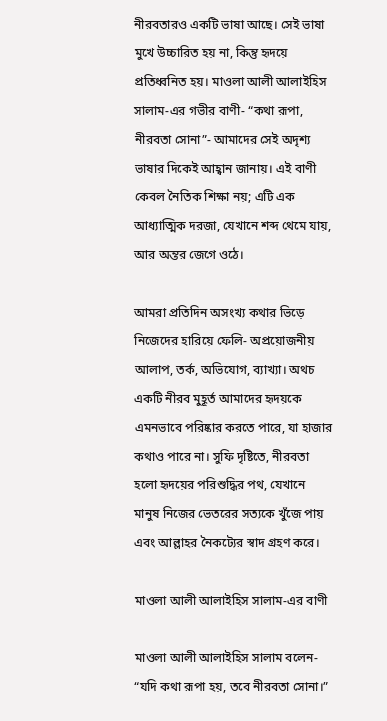নীরবতারও একটি ভাষা আছে। সেই ভাষা মুখে উচ্চারিত হয় না, কিন্তু হৃদয়ে প্রতিধ্বনিত হয়। মাওলা আলী আলাইহিস সালাম-এর গভীর বাণী- “কথা রূপা, নীরবতা সোনা”- আমাদের সেই অদৃশ্য ভাষার দিকেই আহ্বান জানায়। এই বাণী কেবল নৈতিক শিক্ষা নয়; এটি এক আধ্যাত্মিক দরজা, যেখানে শব্দ থেমে যায়, আর অন্তর জেগে ওঠে।

আমরা প্রতিদিন অসংখ্য কথার ভিড়ে নিজেদের হারিয়ে ফেলি- অপ্রয়োজনীয় আলাপ, তর্ক, অভিযোগ, ব্যাখ্যা। অথচ একটি নীরব মুহূর্ত আমাদের হৃদয়কে এমনভাবে পরিষ্কার করতে পারে, যা হাজার কথাও পারে না। সুফি দৃষ্টিতে, নীরবতা হলো হৃদয়ের পরিশুদ্ধির পথ, যেখানে মানুষ নিজের ভেতরের সত্যকে খুঁজে পায় এবং আল্লাহর নৈকট্যের স্বাদ গ্রহণ করে।

মাওলা আলী আলাইহিস সালাম-এর বাণী

মাওলা আলী আলাইহিস সালাম বলেন-
“যদি কথা রূপা হয়, তবে নীরবতা সোনা।”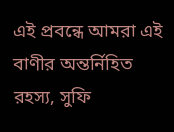এই প্রবন্ধে আমরা এই বাণীর অন্তর্নিহিত রহস্য, সুফি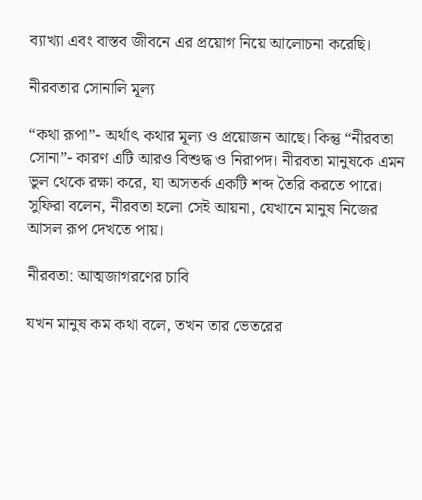ব্যাখ্যা এবং বাস্তব জীবনে এর প্রয়োগ নিয়ে আলোচনা করেছি।

নীরবতার সোনালি মূল্য

“কথা রূপা”- অর্থাৎ কথার মূল্য ও প্রয়োজন আছে। কিন্তু “নীরবতা সোনা”- কারণ এটি আরও বিশুদ্ধ ও নিরাপদ। নীরবতা মানুষকে এমন ভুল থেকে রক্ষা করে, যা অসতর্ক একটি শব্দ তৈরি করতে পারে। সুফিরা বলেন, নীরবতা হলো সেই আয়না, যেখানে মানুষ নিজের আসল রূপ দেখতে পায়।

নীরবতা: আত্মজাগরণের চাবি

যখন মানুষ কম কথা বলে, তখন তার ভেতরের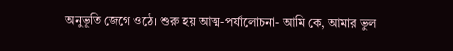অনুভূতি জেগে ওঠে। শুরু হয় আত্ম-পর্যালোচনা- আমি কে, আমার ভুল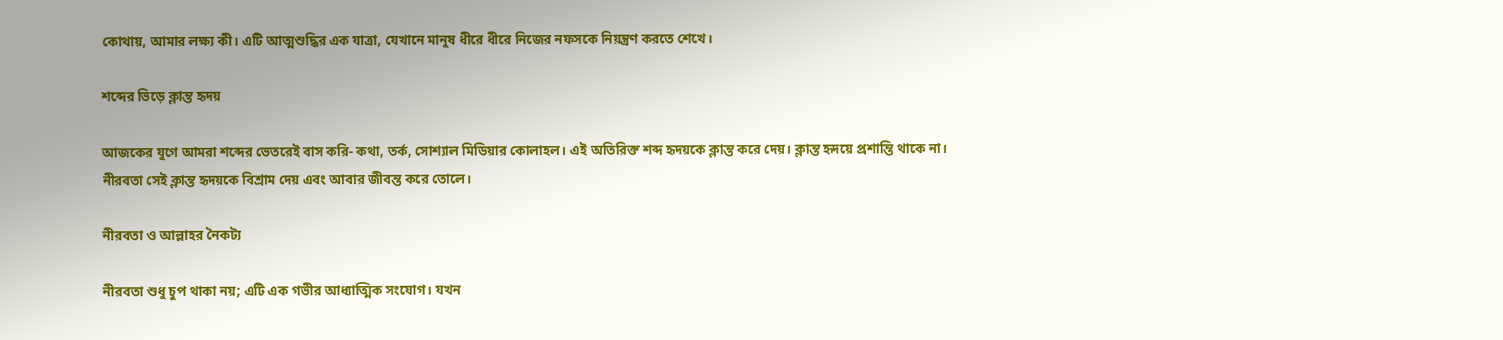কোথায়, আমার লক্ষ্য কী। এটি আত্মশুদ্ধির এক যাত্রা, যেখানে মানুষ ধীরে ধীরে নিজের নফসকে নিয়ন্ত্রণ করতে শেখে।

শব্দের ভিড়ে ক্লান্ত হৃদয়

আজকের যুগে আমরা শব্দের ভেতরেই বাস করি- কথা, তর্ক, সোশ্যাল মিডিয়ার কোলাহল। এই অতিরিক্ত শব্দ হৃদয়কে ক্লান্ত করে দেয়। ক্লান্ত হৃদয়ে প্রশান্তি থাকে না। নীরবতা সেই ক্লান্ত হৃদয়কে বিশ্রাম দেয় এবং আবার জীবন্ত করে তোলে।

নীরবতা ও আল্লাহর নৈকট্য

নীরবতা শুধু চুপ থাকা নয়; এটি এক গভীর আধ্যাত্মিক সংযোগ। যখন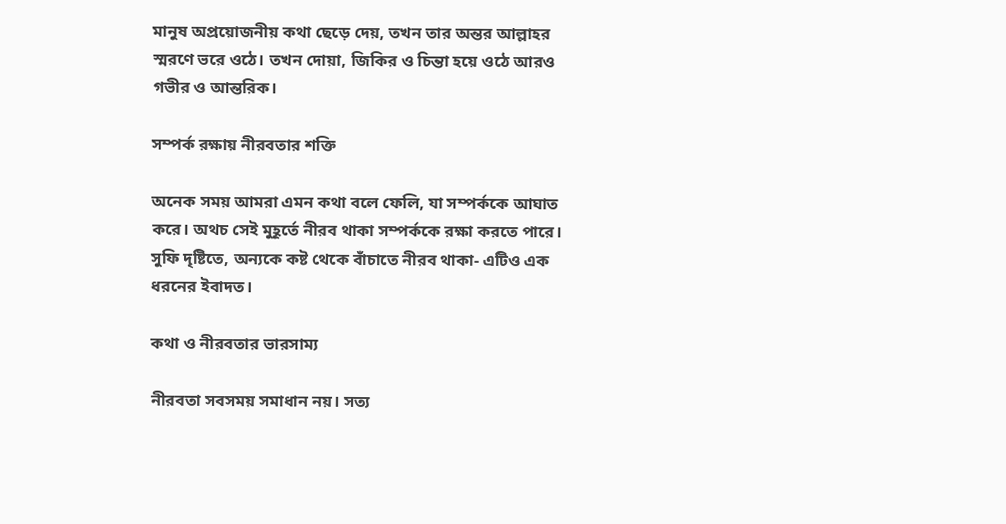মানুষ অপ্রয়োজনীয় কথা ছেড়ে দেয়, তখন তার অন্তর আল্লাহর স্মরণে ভরে ওঠে। তখন দোয়া, জিকির ও চিন্তা হয়ে ওঠে আরও গভীর ও আন্তরিক।

সম্পর্ক রক্ষায় নীরবতার শক্তি

অনেক সময় আমরা এমন কথা বলে ফেলি, যা সম্পর্ককে আঘাত করে। অথচ সেই মুহূর্তে নীরব থাকা সম্পর্ককে রক্ষা করতে পারে। সুফি দৃষ্টিতে, অন্যকে কষ্ট থেকে বাঁচাতে নীরব থাকা- এটিও এক ধরনের ইবাদত।

কথা ও নীরবতার ভারসাম্য

নীরবতা সবসময় সমাধান নয়। সত্য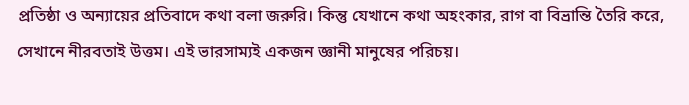প্রতিষ্ঠা ও অন্যায়ের প্রতিবাদে কথা বলা জরুরি। কিন্তু যেখানে কথা অহংকার, রাগ বা বিভ্রান্তি তৈরি করে, সেখানে নীরবতাই উত্তম। এই ভারসাম্যই একজন জ্ঞানী মানুষের পরিচয়।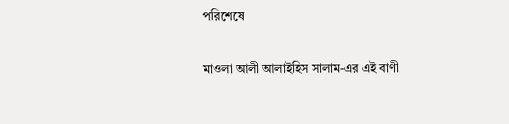পরিশেষে

মাওলা আলী আলাইহিস সালাম-এর এই বাণী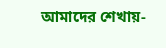আমাদের শেখায়-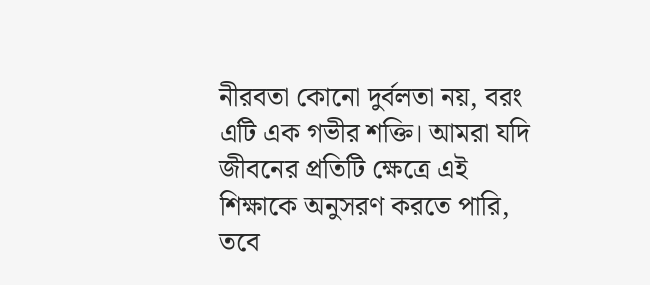নীরবতা কোনো দুর্বলতা নয়, বরং এটি এক গভীর শক্তি। আমরা যদি জীবনের প্রতিটি ক্ষেত্রে এই শিক্ষাকে অনুসরণ করতে পারি, তবে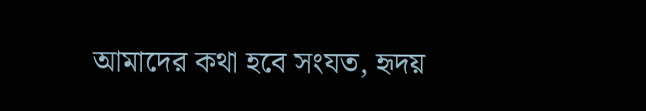আমাদের কথা হবে সংযত, হৃদয়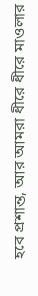হবে প্রশান্ত, আর আমরা ধীরে ধীরে মাওলার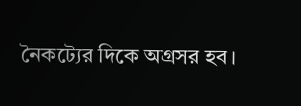নৈকট্যের দিকে অগ্রসর হব।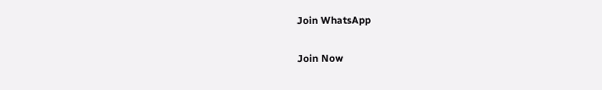Join WhatsApp

Join Now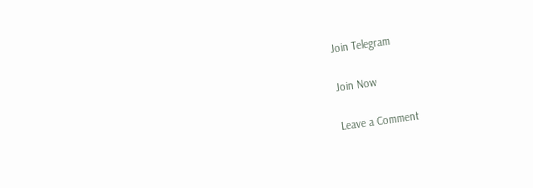Join Telegram

Join Now

Leave a Comment